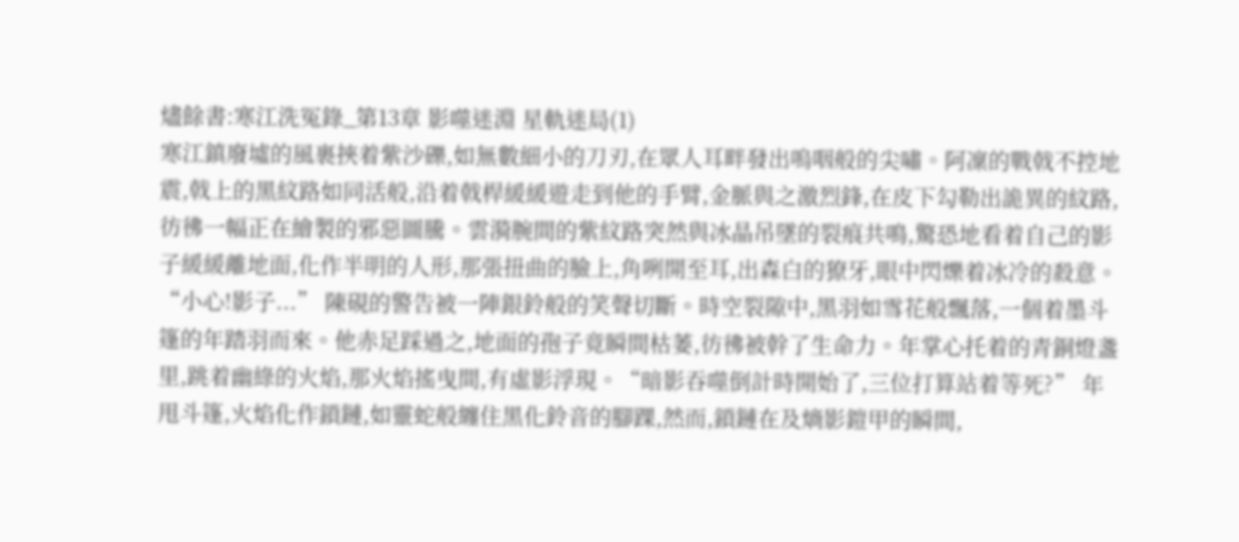燼餘書:寒江洗冤錄_第13章 影噬迷淵 星軌迷局(1)
寒江鎮廢墟的風裹挾着紫沙礫,如無數細小的刀刃,在眾人耳畔發出嗚咽般的尖嘯。阿凜的戰戟不控地震,戟上的黑紋路如同活般,沿着戟桿緩緩遊走到他的手臂,金脈與之激烈鋒,在皮下勾勒出詭異的紋路,彷彿一幅正在繪製的邪惡圖騰。雲漪腕間的紫紋路突然與冰晶吊墜的裂痕共鳴,驚恐地看着自己的影子緩緩離地面,化作半明的人形,那張扭曲的臉上,角咧開至耳,出森白的獠牙,眼中閃爍着冰冷的殺意。
“小心!影子...” 陳硯的警告被一陣銀鈴般的笑聲切斷。時空裂隙中,黑羽如雪花般飄落,一個着墨斗篷的年踏羽而來。他赤足踩過之,地面的孢子竟瞬間枯萎,彷彿被幹了生命力。年掌心托着的青銅燈盞里,跳着幽綠的火焰,那火焰搖曳間,有虛影浮現。“暗影吞噬倒計時開始了,三位打算站着等死?” 年甩斗篷,火焰化作鎖鏈,如靈蛇般纏住黑化鈴音的腳踝,然而,鎖鏈在及熵影鎧甲的瞬間,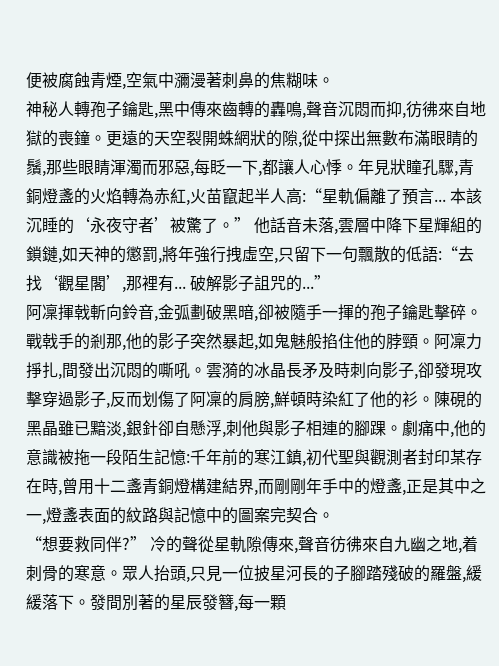便被腐蝕青煙,空氣中瀰漫著刺鼻的焦糊味。
神秘人轉孢子鑰匙,黑中傳來齒轉的轟鳴,聲音沉悶而抑,彷彿來自地獄的喪鐘。更遠的天空裂開蛛網狀的隙,從中探出無數布滿眼睛的鬚,那些眼睛渾濁而邪惡,每眨一下,都讓人心悸。年見狀瞳孔驟,青銅燈盞的火焰轉為赤紅,火苗竄起半人高:“星軌偏離了預言... 本該沉睡的‘永夜守者’被驚了。” 他話音未落,雲層中降下星輝組的鎖鏈,如天神的懲罰,將年強行拽虛空,只留下一句飄散的低語:“去找‘觀星閣’,那裡有... 破解影子詛咒的...”
阿凜揮戟斬向鈴音,金弧劃破黑暗,卻被隨手一揮的孢子鑰匙擊碎。戰戟手的剎那,他的影子突然暴起,如鬼魅般掐住他的脖頸。阿凜力掙扎,間發出沉悶的嘶吼。雲漪的冰晶長矛及時刺向影子,卻發現攻擊穿過影子,反而划傷了阿凜的肩膀,鮮頓時染紅了他的衫。陳硯的黑晶雖已黯淡,銀針卻自懸浮,刺他與影子相連的腳踝。劇痛中,他的意識被拖一段陌生記憶:千年前的寒江鎮,初代聖與觀測者封印某存在時,曾用十二盞青銅燈構建結界,而剛剛年手中的燈盞,正是其中之一,燈盞表面的紋路與記憶中的圖案完契合。
“想要救同伴?” 冷的聲從星軌隙傳來,聲音彷彿來自九幽之地,着刺骨的寒意。眾人抬頭,只見一位披星河長的子腳踏殘破的羅盤,緩緩落下。發間別著的星辰發簪,每一顆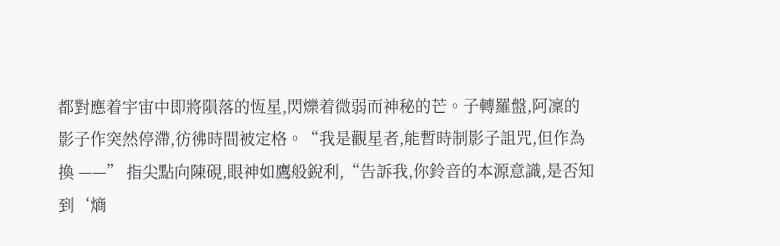都對應着宇宙中即將隕落的恆星,閃爍着微弱而神秘的芒。子轉羅盤,阿凜的影子作突然停滯,彷彿時間被定格。“我是觀星者,能暫時制影子詛咒,但作為換 ——” 指尖點向陳硯,眼神如鷹般銳利,“告訴我,你鈴音的本源意識,是否知到‘熵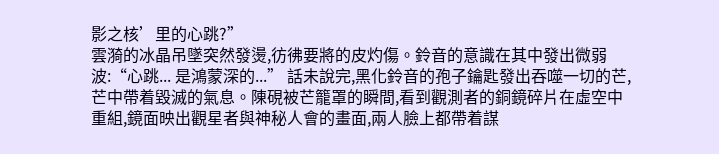影之核’里的心跳?”
雲漪的冰晶吊墜突然發燙,彷彿要將的皮灼傷。鈴音的意識在其中發出微弱波:“心跳... 是鴻蒙深的...” 話未說完,黑化鈴音的孢子鑰匙發出吞噬一切的芒,芒中帶着毀滅的氣息。陳硯被芒籠罩的瞬間,看到觀測者的銅鏡碎片在虛空中重組,鏡面映出觀星者與神秘人會的畫面,兩人臉上都帶着謀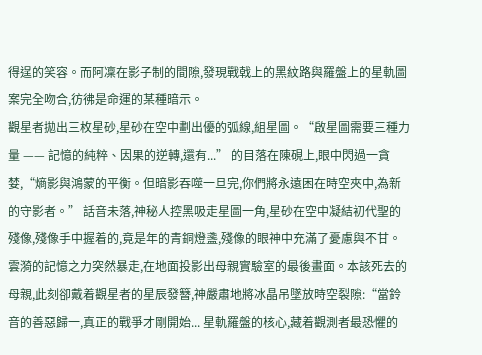得逞的笑容。而阿凜在影子制的間隙,發現戰戟上的黑紋路與羅盤上的星軌圖案完全吻合,彷彿是命運的某種暗示。
觀星者拋出三枚星砂,星砂在空中劃出優的弧線,組星圖。“啟星圖需要三種力量 —— 記憶的純粹、因果的逆轉,還有...” 的目落在陳硯上,眼中閃過一貪婪,“熵影與鴻蒙的平衡。但暗影吞噬一旦完,你們將永遠困在時空夾中,為新的守影者。” 話音未落,神秘人控黑吸走星圖一角,星砂在空中凝結初代聖的殘像,殘像手中握着的,竟是年的青銅燈盞,殘像的眼神中充滿了憂慮與不甘。
雲漪的記憶之力突然暴走,在地面投影出母親實驗室的最後畫面。本該死去的母親,此刻卻戴着觀星者的星辰發簪,神嚴肅地將冰晶吊墜放時空裂隙:“當鈴音的善惡歸一,真正的戰爭才剛開始... 星軌羅盤的核心,藏着觀測者最恐懼的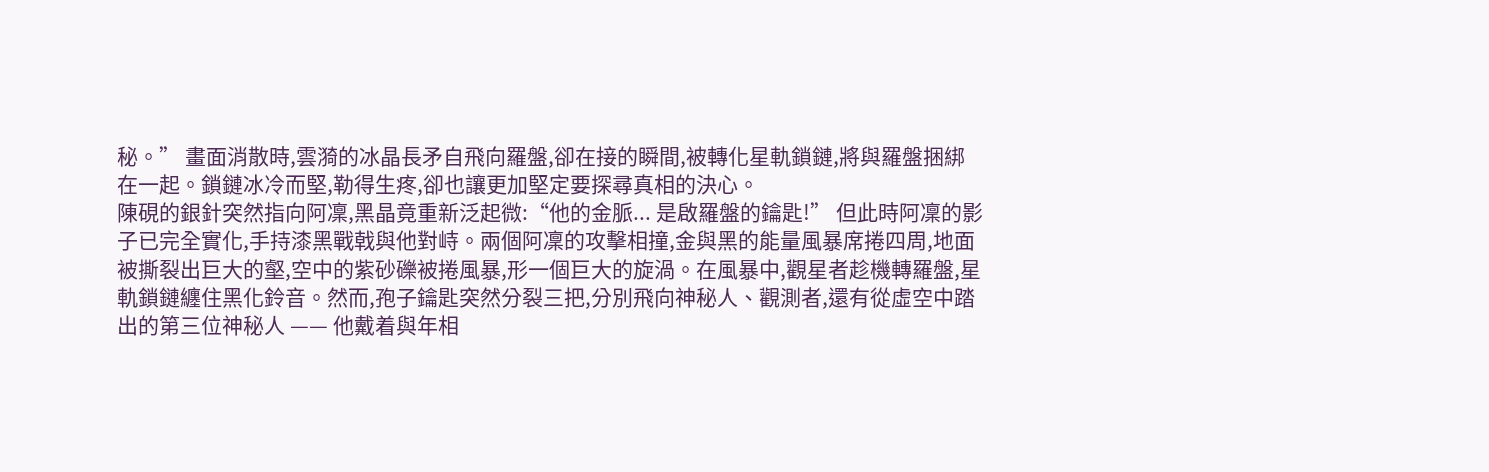秘。” 畫面消散時,雲漪的冰晶長矛自飛向羅盤,卻在接的瞬間,被轉化星軌鎖鏈,將與羅盤捆綁在一起。鎖鏈冰冷而堅,勒得生疼,卻也讓更加堅定要探尋真相的決心。
陳硯的銀針突然指向阿凜,黑晶竟重新泛起微:“他的金脈... 是啟羅盤的鑰匙!” 但此時阿凜的影子已完全實化,手持漆黑戰戟與他對峙。兩個阿凜的攻擊相撞,金與黑的能量風暴席捲四周,地面被撕裂出巨大的壑,空中的紫砂礫被捲風暴,形一個巨大的旋渦。在風暴中,觀星者趁機轉羅盤,星軌鎖鏈纏住黑化鈴音。然而,孢子鑰匙突然分裂三把,分別飛向神秘人、觀測者,還有從虛空中踏出的第三位神秘人 —— 他戴着與年相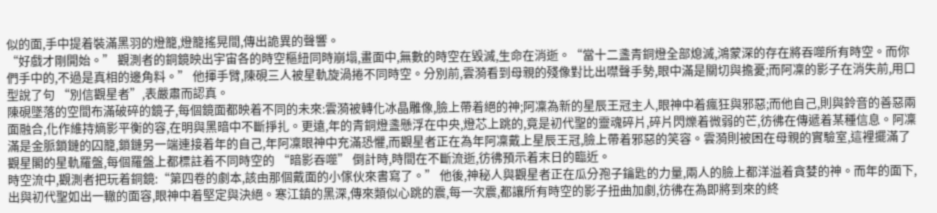似的面,手中提着裝滿黑羽的燈籠,燈籠搖晃間,傳出詭異的聲響。
“好戲才剛開始。” 觀測者的銅鏡映出宇宙各的時空樞紐同時崩塌,畫面中,無數的時空在毀滅,生命在消逝。“當十二盞青銅燈全部熄滅,鴻蒙深的存在將吞噬所有時空。而你們手中的,不過是真相的邊角料。” 他揮手臂,陳硯三人被星軌旋渦捲不同時空。分別前,雲漪看到母親的殘像對比出噤聲手勢,眼中滿是關切與擔憂;而阿凜的影子在消失前,用口型說了句 “別信觀星者”,表嚴肅而認真。
陳硯墜落的空間布滿破碎的鏡子,每個鏡面都映着不同的未來:雲漪被轉化冰晶雕像,臉上帶着絕的神;阿凜為新的星辰王冠主人,眼神中着瘋狂與邪惡;而他自己,則與鈴音的善惡兩面融合,化作維持熵影平衡的容,在明與黑暗中不斷掙扎。更遠,年的青銅燈盞懸浮在中央,燈芯上跳的,竟是初代聖的靈魂碎片,碎片閃爍着微弱的芒,彷彿在傳遞着某種信息。阿凜滿是金脈鎖鏈的囚籠,鎖鏈另一端連接着年的自己,年阿凜眼神中充滿恐懼,而觀星者正在為年阿凜戴上星辰王冠,臉上帶着邪惡的笑容。雲漪則被困在母親的實驗室,這裡擺滿了觀星閣的星軌羅盤,每個羅盤上都標註着不同時空的 “暗影吞噬” 倒計時,時間在不斷流逝,彷彿預示着末日的臨近。
時空流中,觀測者把玩着銅鏡:“第四卷的劇本,該由那個戴面的小傢伙來書寫了。” 他後,神秘人與觀星者正在瓜分孢子鑰匙的力量,兩人的臉上都洋溢着貪婪的神。而年的面下,出與初代聖如出一轍的面容,眼神中着堅定與決絕。寒江鎮的黑深,傳來類似心跳的震,每一次震,都讓所有時空的影子扭曲加劇,彷彿在為即將到來的終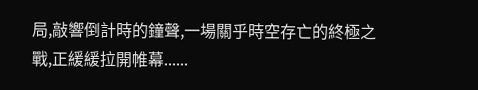局,敲響倒計時的鐘聲,一場關乎時空存亡的終極之戰,正緩緩拉開帷幕......